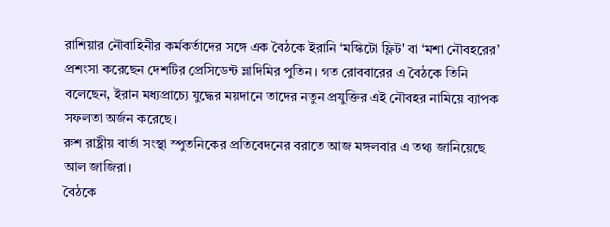রাশিয়ার নৌবাহিনীর কর্মকর্তাদের সঙ্গে এক বৈঠকে ইরানি ‘মস্কিটো ফ্লিট' বা ‘মশা নৌবহরের’ প্রশংসা করেছেন দেশটির প্রেসিডেন্ট ভ্লাদিমির পুতিন। গত রোববারের এ বৈঠকে তিনি বলেছেন, ইরান মধ্যপ্রাচ্যে যুদ্ধের ময়দানে তাদের নতুন প্রযুক্তির এই নৌবহর নামিয়ে ব্যাপক সফলতা অর্জন করেছে।
রুশ রাষ্ট্রীয় বার্তা সংস্থা স্পুতনিকের প্রতিবেদনের বরাতে আজ মঙ্গলবার এ তথ্য জানিয়েছে আল জাজিরা।
বৈঠকে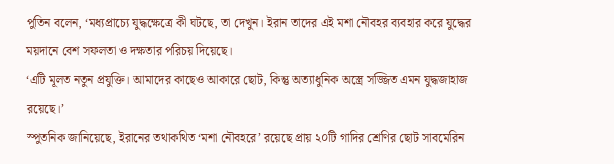পুতিন বলেন, ‘মধ্যপ্রাচ্যে যুদ্ধক্ষেত্রে কী ঘটছে, তা দেখুন। ইরান তাদের এই মশা নৌবহর ব্যবহার করে যুদ্ধের ময়দানে বেশ সফলতা ও দক্ষতার পরিচয় দিয়েছে।
‘এটি মূলত নতুন প্রযুক্তি। আমাদের কাছেও আকারে ছোট, কিন্তু অত্যাধুনিক অস্ত্রে সজ্জিত এমন যুদ্ধজাহাজ রয়েছে।’
স্পুতনিক জানিয়েছে, ইরানের তথাকথিত ‘মশা নৌবহরে’ রয়েছে প্রায় ২০টি গাদির শ্রেণির ছোট সাবমেরিন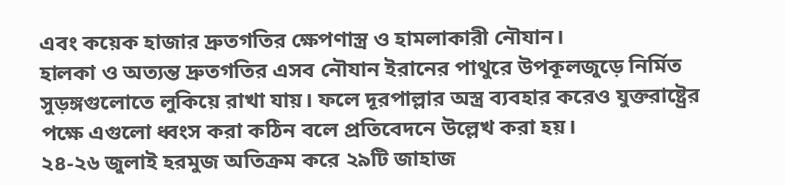এবং কয়েক হাজার দ্রুতগতির ক্ষেপণাস্ত্র ও হামলাকারী নৌযান।
হালকা ও অত্যন্ত দ্রুতগতির এসব নৌযান ইরানের পাথুরে উপকূলজুড়ে নির্মিত সুড়ঙ্গগুলোতে লুকিয়ে রাখা যায়। ফলে দূরপাল্লার অস্ত্র ব্যবহার করেও যুক্তরাষ্ট্রের পক্ষে এগুলো ধ্বংস করা কঠিন বলে প্রতিবেদনে উল্লেখ করা হয়।
২৪-২৬ জুলাই হরমুজ অতিক্রম করে ২৯টি জাহাজ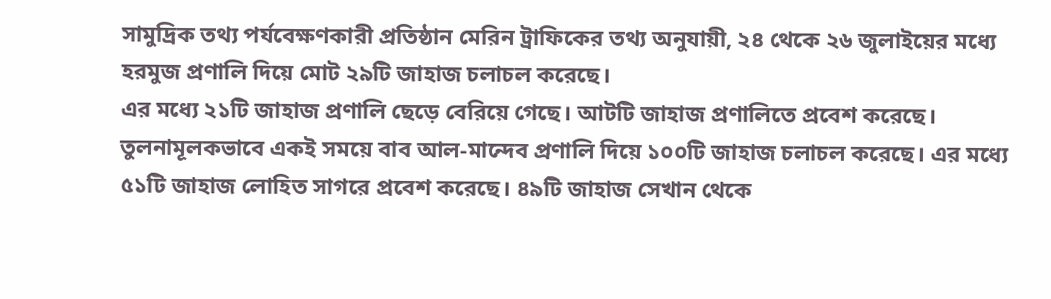সামুদ্রিক তথ্য পর্যবেক্ষণকারী প্রতিষ্ঠান মেরিন ট্রাফিকের তথ্য অনুযায়ী, ২৪ থেকে ২৬ জুলাইয়ের মধ্যে হরমুজ প্রণালি দিয়ে মোট ২৯টি জাহাজ চলাচল করেছে।
এর মধ্যে ২১টি জাহাজ প্রণালি ছেড়ে বেরিয়ে গেছে। আটটি জাহাজ প্রণালিতে প্রবেশ করেছে।
তুলনামূলকভাবে একই সময়ে বাব আল-মান্দেব প্রণালি দিয়ে ১০০টি জাহাজ চলাচল করেছে। এর মধ্যে ৫১টি জাহাজ লোহিত সাগরে প্রবেশ করেছে। ৪৯টি জাহাজ সেখান থেকে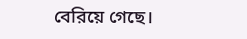বেরিয়ে গেছে।